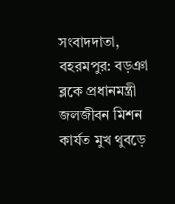সংবাদদাতা, বহরমপুর: বড়ঞা ব্লকে প্রধানমন্ত্রী জলজীবন মিশন কার্যত মুখ থুবড়ে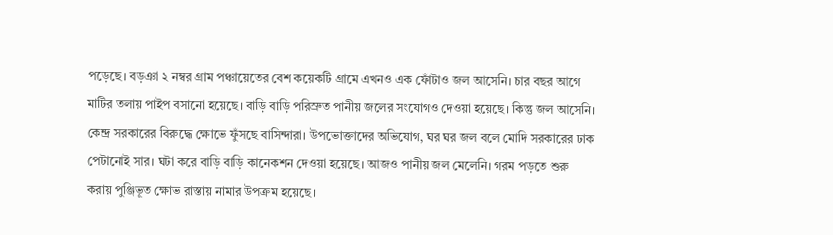পড়েছে। বড়ঞা ২ নম্বর গ্রাম পঞ্চায়েতের বেশ কয়েকটি গ্রামে এখনও এক ফোঁটাও জল আসেনি। চার বছর আগে মাটির তলায় পাইপ বসানো হয়েছে। বাড়ি বাড়ি পরিস্রুত পানীয় জলের সংযোগও দেওয়া হয়েছে। কিন্তু জল আসেনি। কেন্দ্র সরকারের বিরুদ্ধে ক্ষোভে ফুঁসছে বাসিন্দারা। উপভোক্তাদের অভিযোগ, ঘর ঘর জল বলে মোদি সরকারের ঢাক পেটানোই সার। ঘটা করে বাড়ি বাড়ি কানেকশন দেওয়া হয়েছে। আজও পানীয় জল মেলেনি। গরম পড়তে শুরু করায় পুঞ্জিভূত ক্ষোভ রাস্তায় নামার উপক্রম হয়েছে।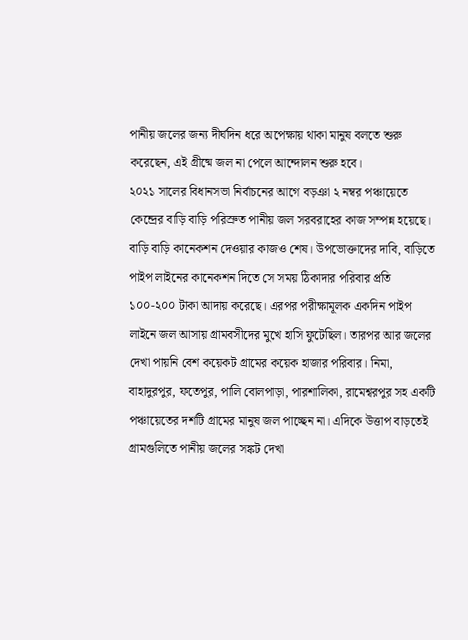পানীয় জলের জন্য দীর্ঘদিন ধরে অপেক্ষায় থাকা মানুষ বলতে শুরু করেছেন, এই গ্রীষ্মে জল না পেলে আন্দোলন শুরু হবে।
২০২১ সালের বিধানসভা নির্বাচনের আগে বড়ঞা ২ নম্বর পঞ্চায়েতে কেন্দ্রের বাড়ি বাড়ি পরিস্রুত পানীয় জল সরবরাহের কাজ সম্পন্ন হয়েছে। বাড়ি বাড়ি কানেকশন দেওয়ার কাজও শেষ। উপভোক্তাদের দাবি, বাড়িতে পাইপ লাইনের কানেকশন দিতে সে সময় ঠিকাদার পরিবার প্রতি ১০০-২০০ টাকা আদায় করেছে। এরপর পরীক্ষামূলক একদিন পাইপ লাইনে জল আসায় গ্রামবসীদের মুখে হাসি ফুটেছিল। তারপর আর জলের দেখা পায়নি বেশ কয়েকট গ্রামের কয়েক হাজার পরিবার। নিমা, বাহাদুরপুর, ফতেপুর, পালি বোলপাড়া, পারশালিকা, রামেশ্বরপুর সহ একটি পঞ্চায়েতের দশটি গ্রামের মানুষ জল পাচ্ছেন না। এদিকে উত্তাপ বাড়তেই গ্রামগুলিতে পানীয় জলের সঙ্কট দেখা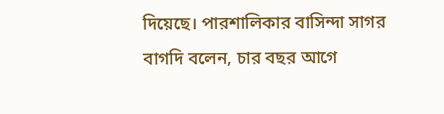দিয়েছে। পারশালিকার বাসিন্দা সাগর বাগদি বলেন, চার বছর আগে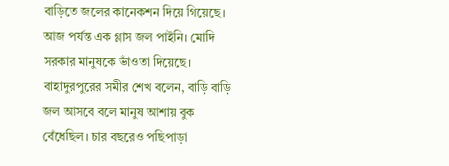বাড়িতে জলের কানেকশন দিয়ে গিয়েছে। আজ পর্যন্ত এক গ্লাস জল পাইনি। মোদি সরকার মানুষকে ভাঁওতা দিয়েছে। বাহাদুরপুরের সমীর শেখ বলেন, বাড়ি বাড়ি জল আসবে বলে মানুষ আশায় বুক বেঁধেছিল। চার বছরেও পছিপাড়া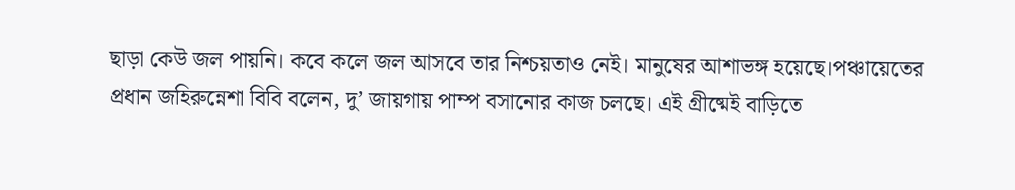ছাড়া কেউ জল পায়নি। কবে কলে জল আসবে তার নিশ্চয়তাও নেই। মানুষের আশাভঙ্গ হয়েছে।পঞ্চায়েতের প্রধান জহিরুন্নেশা বিবি বলেন, দু’ জায়গায় পাম্প বসানোর কাজ চলছে। এই গ্রীষ্মেই বাড়িতে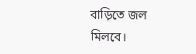বাড়িতে জল মিলবে।